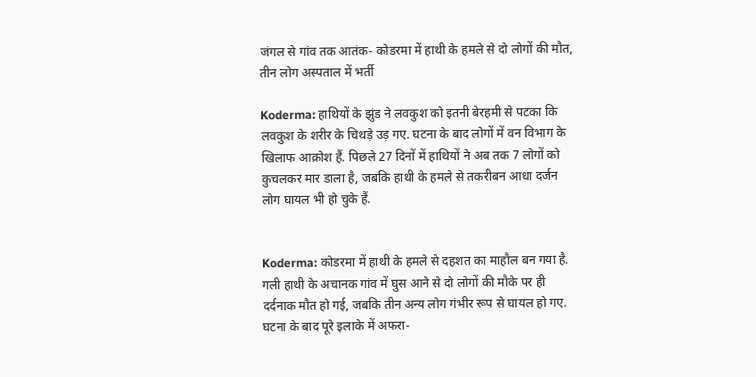जंगल से गांव तक आतंक- कोडरमा में हाथी के हमले से दो लोगों की मौत, तीन लोग अस्पताल में भर्ती

Koderma: हाथियों के झुंड ने लवकुश को इतनी बेरहमी से पटका कि लवकुश के शरीर के चिथड़े उड़ गए. घटना के बाद लोगों में वन विभाग के खिलाफ आक्रोश हैं. पिछले 27 दिनों में हाथियों ने अब तक 7 लोगों को कुचलकर मार डाला है, जबकि हाथी के हमले से तकरीबन आधा दर्जन लोग घायल भी हो चुके हैं.


Koderma: कोडरमा में हाथी के हमले से दहशत का माहौल बन गया है. गली हाथी के अचानक गांव में घुस आने से दो लोगों की मौके पर ही दर्दनाक मौत हो गई, जबकि तीन अन्य लोग गंभीर रूप से घायल हो गए. घटना के बाद पूरे इलाके में अफरा-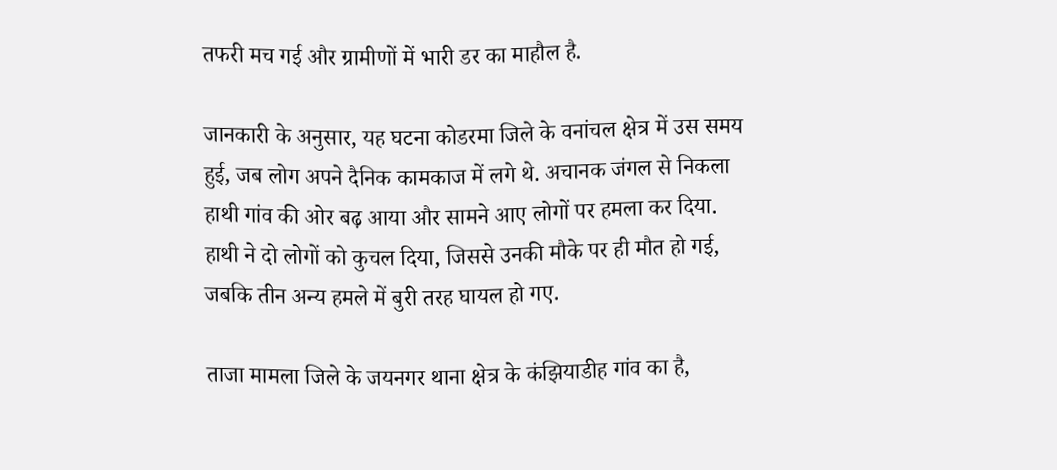तफरी मच गई और ग्रामीणों में भारी डर का माहौल है.

जानकारी के अनुसार, यह घटना कोडरमा जिले के वनांचल क्षेत्र में उस समय हुई, जब लोग अपने दैनिक कामकाज में लगे थे. अचानक जंगल से निकला हाथी गांव की ओर बढ़ आया और सामने आए लोगों पर हमला कर दिया. हाथी ने दो लोगों को कुचल दिया, जिससे उनकी मौके पर ही मौत हो गई, जबकि तीन अन्य हमले में बुरी तरह घायल हो गए.

ताजा मामला जिले के जयनगर थाना क्षेत्र के कंझियाडीह गांव का है,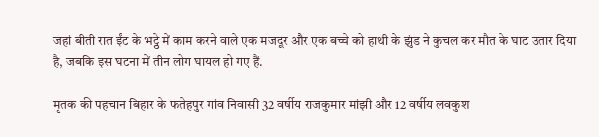जहां बीती रात ईंट के भट्ठे में काम करने वाले एक मजदूर और एक बच्चे को हाथी के झुंड ने कुचल कर मौत के घाट उतार दिया है, जबकि इस घटना में तीन लोग घायल हो गए हैं.

मृतक की पहचान बिहार के फतेहपुर गांव निवासी 32 वर्षीय राजकुमार मांझी और 12 वर्षीय लवकुश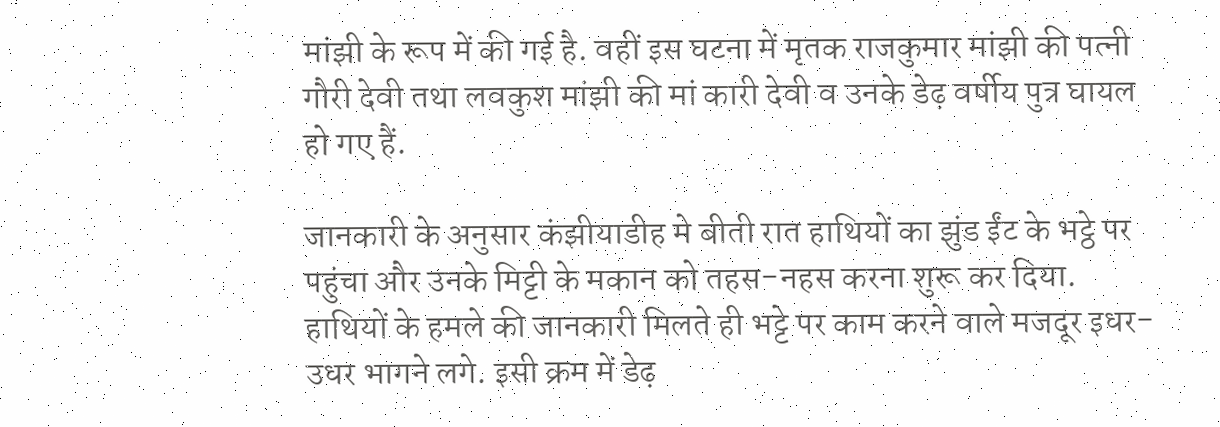मांझी के रूप में की गई है. वहीं इस घटना में मृतक राजकुमार मांझी की पत्नी गौरी देवी तथा लवकुश मांझी की मां कारी देवी व उनके डेढ़ वर्षीय पुत्र घायल हो गए हैं.

जानकारी के अनुसार कंझीयाडीह मे बीती रात हाथियों का झुंड ईंट के भट्ठे पर पहुंचा और उनके मिट्टी के मकान को तहस-नहस करना शुरू कर दिया. हाथियों के हमले की जानकारी मिलते ही भट्टे पर काम करने वाले मजदूर इधर-उधर भागने लगे. इसी क्रम में डेढ़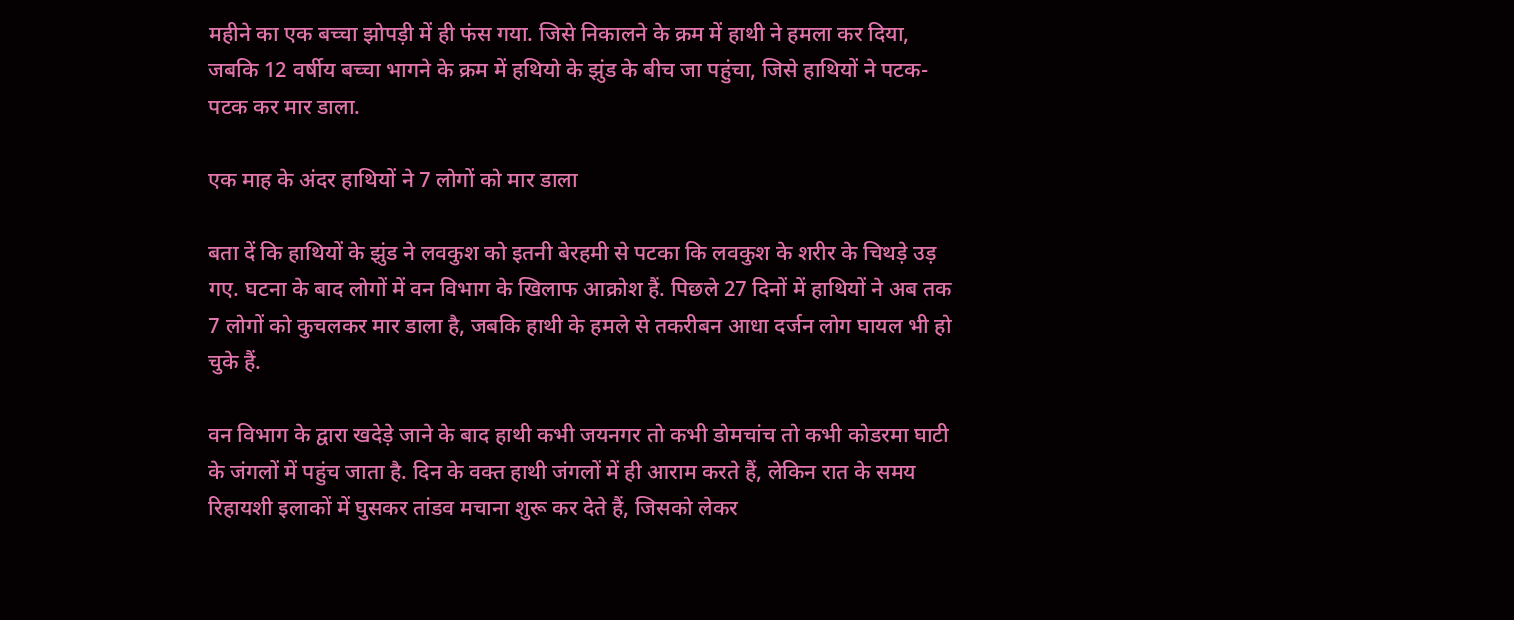महीने का एक बच्चा झोपड़ी में ही फंस गया. जिसे निकालने के क्रम में हाथी ने हमला कर दिया, जबकि 12 वर्षीय बच्चा भागने के क्रम में हथियो के झुंड के बीच जा पहुंचा, जिसे हाथियों ने पटक-पटक कर मार डाला.

एक माह के अंदर हाथियों ने 7 लोगों को मार डाला

बता दें कि हाथियों के झुंड ने लवकुश को इतनी बेरहमी से पटका कि लवकुश के शरीर के चिथड़े उड़ गए. घटना के बाद लोगों में वन विभाग के खिलाफ आक्रोश हैं. पिछले 27 दिनों में हाथियों ने अब तक 7 लोगों को कुचलकर मार डाला है, जबकि हाथी के हमले से तकरीबन आधा दर्जन लोग घायल भी हो चुके हैं.

वन विभाग के द्वारा खदेड़े जाने के बाद हाथी कभी जयनगर तो कभी डोमचांच तो कभी कोडरमा घाटी के जंगलों में पहुंच जाता है. दिन के वक्त हाथी जंगलों में ही आराम करते हैं, लेकिन रात के समय रिहायशी इलाकों में घुसकर तांडव मचाना शुरू कर देते हैं, जिसको लेकर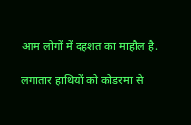आम लोगों में दहशत का माहौल है.

लगातार हाथियों को कोडरमा से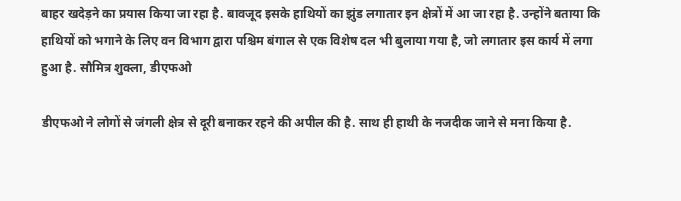बाहर खदेड़ने का प्रयास किया जा रहा है. बावजूद इसके हाथियों का झुंड लगातार इन क्षेत्रों में आ जा रहा है. उन्होंने बताया कि हाथियों को भगाने के लिए वन विभाग द्वारा पश्चिम बंगाल से एक विशेष दल भी बुलाया गया है, जो लगातार इस कार्य में लगा हुआ है. सौमित्र शुक्ला, डीएफओ

डीएफओ ने लोगों से जंगली क्षेत्र से दूरी बनाकर रहने की अपील की है. साथ ही हाथी के नजदीक जाने से मना किया है.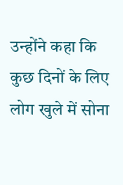उन्होंने कहा कि कुछ दिनों के लिए लोग खुले में सोना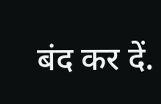बंद कर दें.